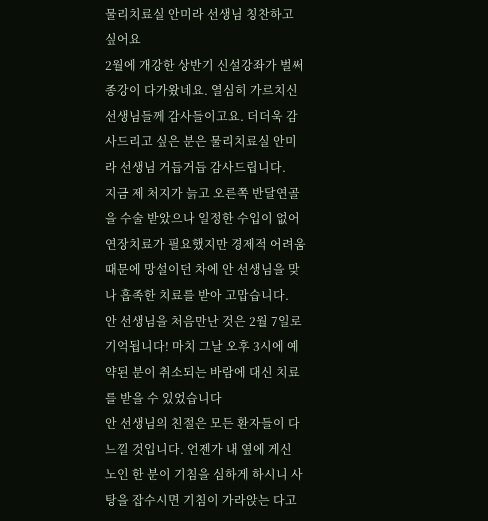물리치료실 안미라 선생님 칭찬하고 싶어요
2월에 개강한 상반기 신설강좌가 벌써 종강이 다가왔네요. 열심히 가르치신 선생님들께 감사들이고요. 더더욱 감사드리고 싶은 분은 물리치료실 안미라 선생님 거듭거듭 감사드립니다.
지금 제 처지가 늙고 오른쪽 반달연골을 수술 받았으나 일정한 수입이 없어연장치료가 필요했지만 경제적 어려움 때문에 망설이던 차에 안 선생님을 맞나 흡족한 치료를 받아 고맙습니다.
안 선생님을 처음만난 것은 2월 7일로 기억됩니다! 마치 그날 오후 3시에 예약된 분이 취소되는 바람에 대신 치료를 받을 수 있었습니다
안 선생님의 친절은 모든 환자들이 다 느낄 것입니다. 언젠가 내 옆에 게신 노인 한 분이 기침을 심하게 하시니 사탕을 잡수시면 기침이 가라앉는 다고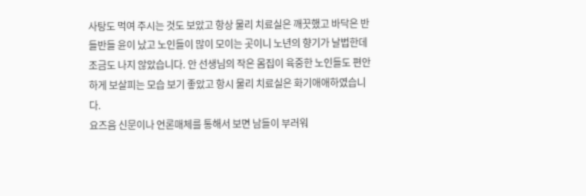사탕도 먹여 주시는 것도 보았고 항상 물리 치료실은 깨끗했고 바닥은 반들반들 윤이 났고 노인들이 많이 모이는 곳이니 노년의 향기가 날법한데 조금도 나지 않았습니다. 안 선생님의 작은 몸집이 육중한 노인들도 편안하게 보살피는 모습 보기 좋았고 항시 물리 치료실은 화기애애하였습니다.
요즈음 신문이나 언론매체를 통해서 보면 남들이 부러워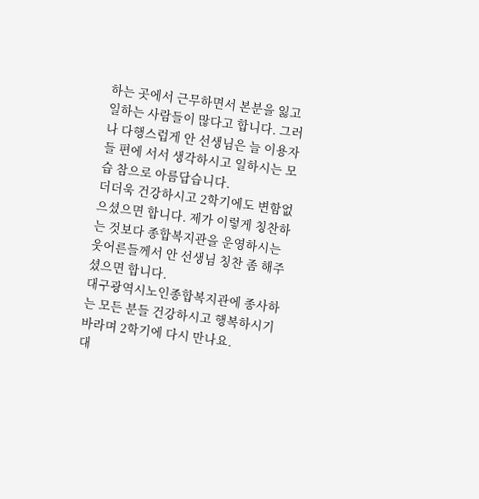하는 곳에서 근무하면서 본분을 잃고 일하는 사람들이 많다고 합니다. 그러나 다행스럽게 안 선생님은 늘 이용자들 편에 서서 생각하시고 일하시는 모습 참으로 아름답습니다.
더더욱 건강하시고 2학기에도 변함없으셨으면 합니다. 제가 이렇게 칭찬하는 것보다 종합복지관을 운영하시는 웃어른들께서 안 선생님 칭찬 좀 해주셨으면 합니다.
대구광역시노인종합복지관에 종사하는 모든 분들 건강하시고 행복하시기 바라며 2학기에 다시 만나요.
대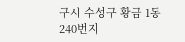구시 수성구 황금 1동 240번지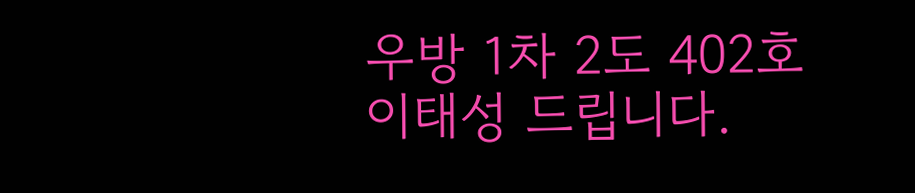우방 1차 2도 402호 이태성 드립니다.